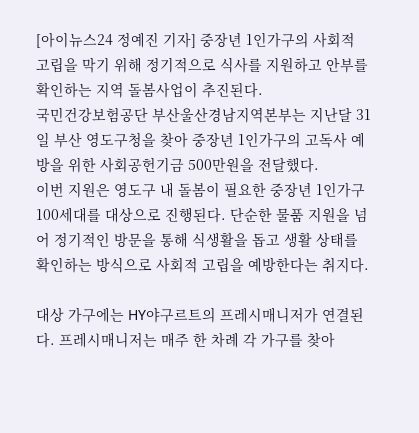[아이뉴스24 정예진 기자] 중장년 1인가구의 사회적 고립을 막기 위해 정기적으로 식사를 지원하고 안부를 확인하는 지역 돌봄사업이 추진된다.
국민건강보험공단 부산울산경남지역본부는 지난달 31일 부산 영도구청을 찾아 중장년 1인가구의 고독사 예방을 위한 사회공헌기금 500만원을 전달했다.
이번 지원은 영도구 내 돌봄이 필요한 중장년 1인가구 100세대를 대상으로 진행된다. 단순한 물품 지원을 넘어 정기적인 방문을 통해 식생활을 돕고 생활 상태를 확인하는 방식으로 사회적 고립을 예방한다는 취지다.

대상 가구에는 HY야구르트의 프레시매니저가 연결된다. 프레시매니저는 매주 한 차례 각 가구를 찾아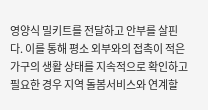영양식 밀키트를 전달하고 안부를 살핀다. 이를 통해 평소 외부와의 접촉이 적은 가구의 생활 상태를 지속적으로 확인하고 필요한 경우 지역 돌봄서비스와 연계할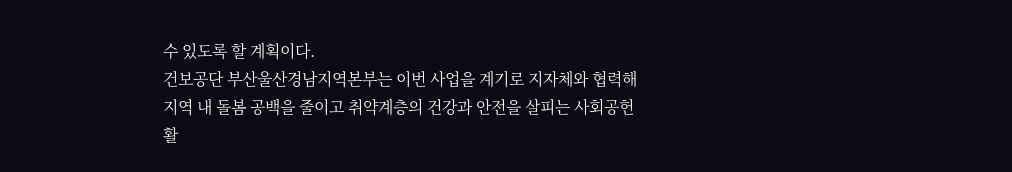수 있도록 할 계획이다.
건보공단 부산울산경남지역본부는 이번 사업을 계기로 지자체와 협력해 지역 내 돌봄 공백을 줄이고 취약계층의 건강과 안전을 살피는 사회공헌 활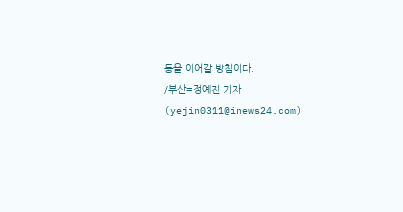동을 이어갈 방침이다.
/부산=정예진 기자(yejin0311@inews24.com)